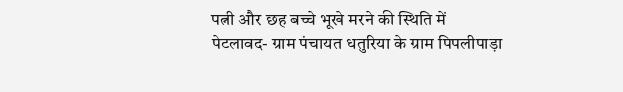पत्नी और छह बच्चे भूखे मरने की स्थिति में
पेटलावद- ग्राम पंचायत धतुरिया के ग्राम पिपलीपाड़ा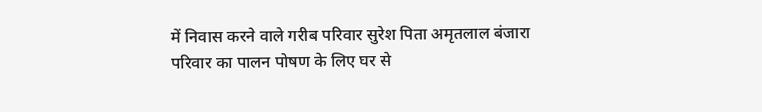में निवास करने वाले गरीब परिवार सुरेश पिता अमृतलाल बंजारा परिवार का पालन पोषण के लिए घर से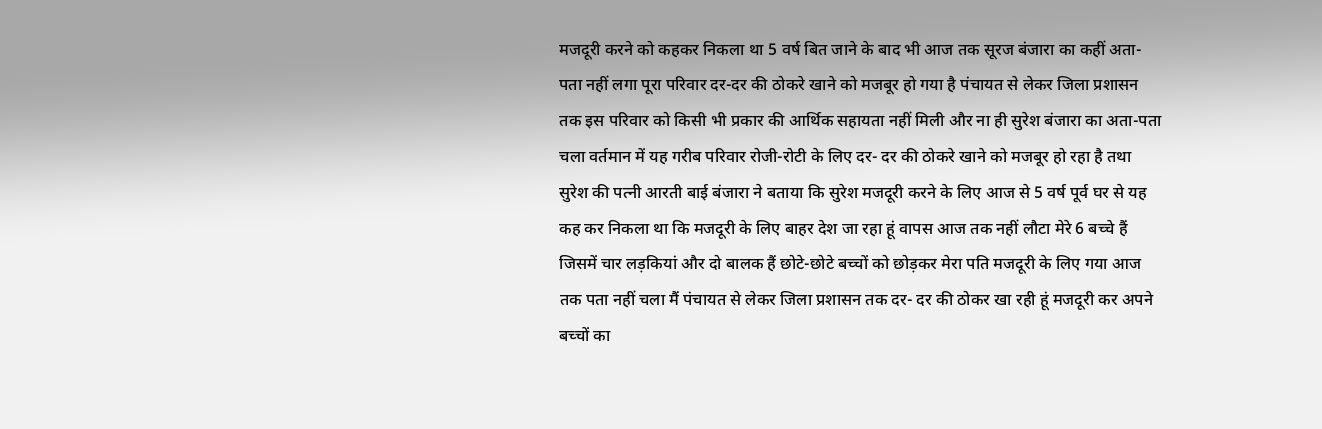मजदूरी करने को कहकर निकला था 5 वर्ष बित जाने के बाद भी आज तक सूरज बंजारा का कहीं अता-पता नहीं लगा पूरा परिवार दर-दर की ठोकरे खाने को मजबूर हो गया है पंचायत से लेकर जिला प्रशासन तक इस परिवार को किसी भी प्रकार की आर्थिक सहायता नहीं मिली और ना ही सुरेश बंजारा का अता-पता चला वर्तमान में यह गरीब परिवार रोजी-रोटी के लिए दर- दर की ठोकरे खाने को मजबूर हो रहा है तथा सुरेश की पत्नी आरती बाई बंजारा ने बताया कि सुरेश मजदूरी करने के लिए आज से 5 वर्ष पूर्व घर से यह कह कर निकला था कि मजदूरी के लिए बाहर देश जा रहा हूं वापस आज तक नहीं लौटा मेरे 6 बच्चे हैं जिसमें चार लड़कियां और दो बालक हैं छोटे-छोटे बच्चों को छोड़कर मेरा पति मजदूरी के लिए गया आज तक पता नहीं चला मैं पंचायत से लेकर जिला प्रशासन तक दर- दर की ठोकर खा रही हूं मजदूरी कर अपने बच्चों का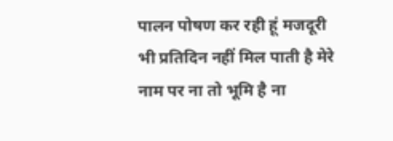पालन पोषण कर रही हूं मजदूरी भी प्रतिदिन नहीं मिल पाती है मेरे नाम पर ना तो भूमि है ना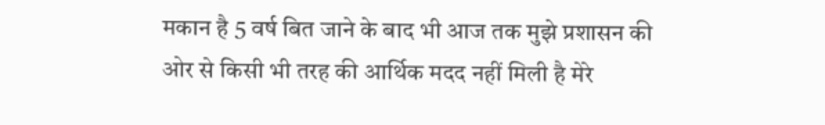मकान है 5 वर्ष बित जाने के बाद भी आज तक मुझे प्रशासन की ओर से किसी भी तरह की आर्थिक मदद नहीं मिली है मेरे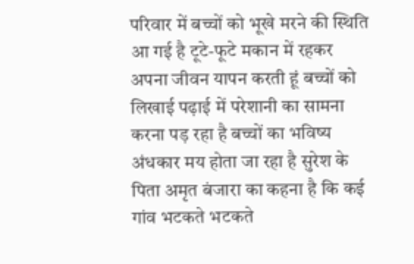परिवार में बच्चों को भूखे मरने की स्थिति आ गई है टूटे-फूटे मकान में रहकर अपना जीवन यापन करती हूं बच्चों को लिखाई पढ़ाई में परेशानी का सामना करना पड़ रहा है बच्चों का भविष्य अंधकार मय होता जा रहा है सुरेश के पिता अमृत बंजारा का कहना है कि कई गांव भटकते भटकते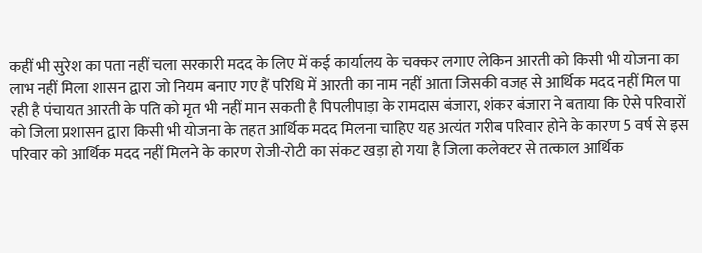कहीं भी सुरेश का पता नहीं चला सरकारी मदद के लिए में कई कार्यालय के चक्कर लगाए लेकिन आरती को किसी भी योजना का लाभ नहीं मिला शासन द्वारा जो नियम बनाए गए हैं परिधि में आरती का नाम नहीं आता जिसकी वजह से आर्थिक मदद नहीं मिल पा रही है पंचायत आरती के पति को मृत भी नहीं मान सकती है पिपलीपाड़ा के रामदास बंजारा, शंकर बंजारा ने बताया कि ऐसे परिवारों को जिला प्रशासन द्वारा किसी भी योजना के तहत आर्थिक मदद मिलना चाहिए यह अत्यंत गरीब परिवार होने के कारण 5 वर्ष से इस परिवार को आर्थिक मदद नहीं मिलने के कारण रोजी-रोटी का संकट खड़ा हो गया है जिला कलेक्टर से तत्काल आर्थिक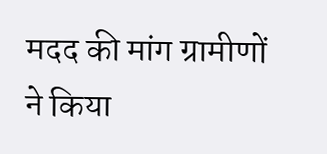मदद की मांग ग्रामीणों ने किया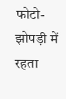फोटो- झोपड़ी में रहता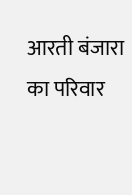आरती बंजारा का परिवार